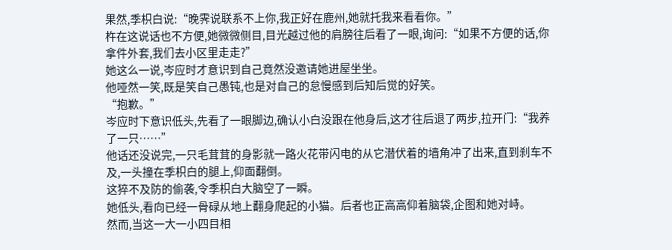果然,季枳白说:“晚霁说联系不上你,我正好在鹿州,她就托我来看看你。”
杵在这说话也不方便,她微微侧目,目光越过他的肩膀往后看了一眼,询问:“如果不方便的话,你拿件外套,我们去小区里走走?”
她这么一说,岑应时才意识到自己竟然没邀请她进屋坐坐。
他哑然一笑,既是笑自己愚钝,也是对自己的怠慢感到后知后觉的好笑。
“抱歉。”
岑应时下意识低头,先看了一眼脚边,确认小白没跟在他身后,这才往后退了两步,拉开门:“我养了一只……”
他话还没说完,一只毛茸茸的身影就一路火花带闪电的从它潜伏着的墙角冲了出来,直到刹车不及,一头撞在季枳白的腿上,仰面翻倒。
这猝不及防的偷袭,令季枳白大脑空了一瞬。
她低头,看向已经一骨碌从地上翻身爬起的小猫。后者也正高高仰着脑袋,企图和她对峙。
然而,当这一大一小四目相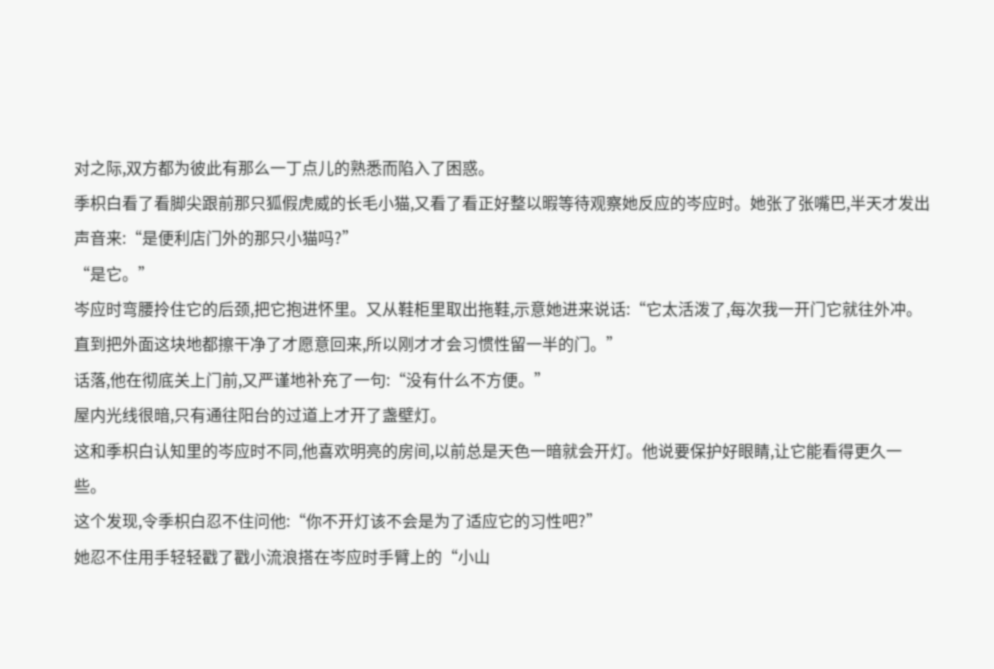对之际,双方都为彼此有那么一丁点儿的熟悉而陷入了困惑。
季枳白看了看脚尖跟前那只狐假虎威的长毛小猫,又看了看正好整以暇等待观察她反应的岑应时。她张了张嘴巴,半天才发出声音来:“是便利店门外的那只小猫吗?”
“是它。”
岑应时弯腰拎住它的后颈,把它抱进怀里。又从鞋柜里取出拖鞋,示意她进来说话:“它太活泼了,每次我一开门它就往外冲。直到把外面这块地都擦干净了才愿意回来,所以刚才才会习惯性留一半的门。”
话落,他在彻底关上门前,又严谨地补充了一句:“没有什么不方便。”
屋内光线很暗,只有通往阳台的过道上才开了盏壁灯。
这和季枳白认知里的岑应时不同,他喜欢明亮的房间,以前总是天色一暗就会开灯。他说要保护好眼睛,让它能看得更久一些。
这个发现,令季枳白忍不住问他:“你不开灯该不会是为了适应它的习性吧?”
她忍不住用手轻轻戳了戳小流浪搭在岑应时手臂上的“小山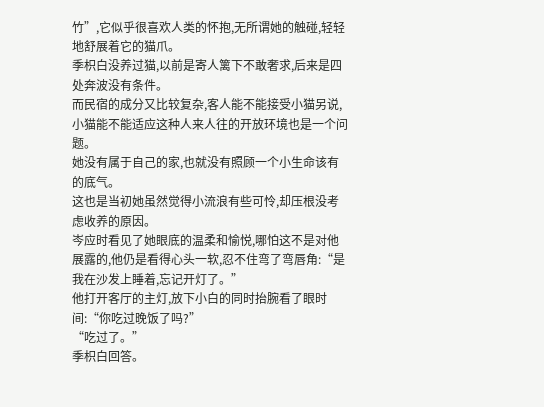竹”,它似乎很喜欢人类的怀抱,无所谓她的触碰,轻轻地舒展着它的猫爪。
季枳白没养过猫,以前是寄人篱下不敢奢求,后来是四处奔波没有条件。
而民宿的成分又比较复杂,客人能不能接受小猫另说,小猫能不能适应这种人来人往的开放环境也是一个问题。
她没有属于自己的家,也就没有照顾一个小生命该有的底气。
这也是当初她虽然觉得小流浪有些可怜,却压根没考虑收养的原因。
岑应时看见了她眼底的温柔和愉悦,哪怕这不是对他展露的,他仍是看得心头一软,忍不住弯了弯唇角:“是我在沙发上睡着,忘记开灯了。”
他打开客厅的主灯,放下小白的同时抬腕看了眼时间:“你吃过晚饭了吗?”
“吃过了。”
季枳白回答。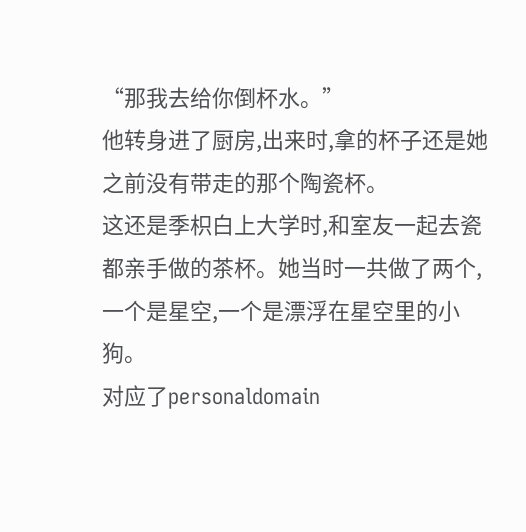“那我去给你倒杯水。”
他转身进了厨房,出来时,拿的杯子还是她之前没有带走的那个陶瓷杯。
这还是季枳白上大学时,和室友一起去瓷都亲手做的茶杯。她当时一共做了两个,一个是星空,一个是漂浮在星空里的小狗。
对应了personaldomain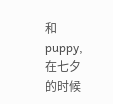和puppy,在七夕的时候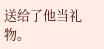送给了他当礼物。